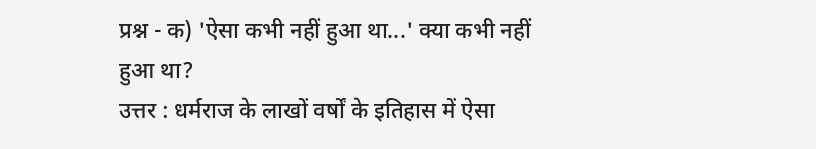प्रश्न - क) 'ऐसा कभी नहीं हुआ था...' क्या कभी नहीं हुआ था?
उत्तर : धर्मराज के लाखों वर्षों के इतिहास में ऐसा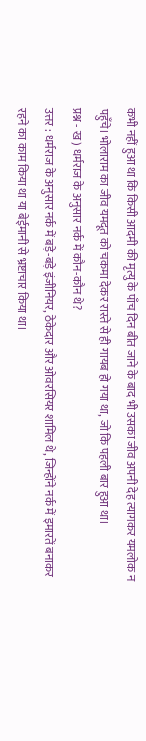कभी नहीं हुआ था कि किसी आदमी की मृत्यु के पाँच दिन बीत जाने के बाद भी उसका जीव अपनी देह त्यागकर यमलोक न पहुँचे। भोलाराम का जीव यमदूत को चकमा देकर रास्ते से ही गायब हो गया था, जो कि पहली बार हुआ था।
प्रश्न - ख) धर्मराज के अनुसार नर्क में कौन-कौन थे?
उत्तर : धर्मराज के अनुसार नर्क में बड़े-बड़े इंजीनियर, ठेकेदार और ओवरसियर शामिल थे, जिन्होंने नर्क में इमारतें बनाकर रहने का काम किया था या बेईमानी से भ्रष्टाचार किया था।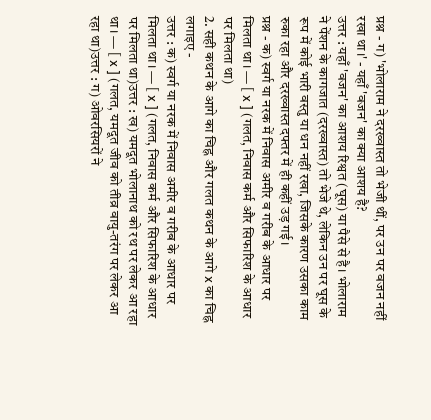प्रश्न - ग) 'भोलाराम ने दरख्वास्त तो भेजी थीं, पर उन पर वजन नहीं रखा था।' - यहाँ 'वजन' का क्या आशय है?
उत्तर : यहाँ 'वजन' का आशय रिश्वत (घूस) या पैसे से है। भोलाराम ने पेंशन के कागजात (दरख्वास्त) तो भेजे थे, लेकिन उन पर घूस के रूप में कोई भारी वस्तु या धन नहीं रखा, जिसके कारण उसका काम रुका रहा और दरख्वास्त दफ्तर में ही कहीं उड़ गई।
प्रश्न - क) स्वर्ग या नरक में निवास अमीर व गरीब के आधार पर मिलता था। — [ x ] (गलत, निवास कर्म और सिफारिश के आधार पर मिलता था)
2. सही कथन के आगे का चिह्न और गलत कथन के आगे x का चिह्न लगाइए -
उत्तर : क) स्वर्ग या नरक में निवास अमीर व गरीब के आधार पर मिलता था। — [ x ] (गलत, निवास कर्म और सिफारिश के आधार पर मिलता था)उत्तर : ख) यमदूत भोलानाथ को रथ पर लेकर आ रहा था। — [ x ] (गलत, यमदूत जीव को तीव्र वायु-तरंग पर लेकर आ रहा था)उत्तर : ग) ओवरसियरों ने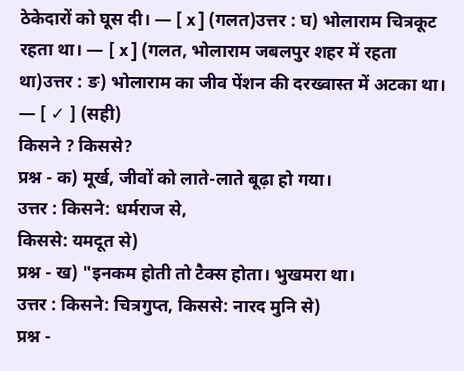ठेकेदारों को घूस दी। — [ x ] (गलत)उत्तर : घ) भोलाराम चित्रकूट रहता था। — [ x ] (गलत, भोलाराम जबलपुर शहर में रहता था)उत्तर : ङ) भोलाराम का जीव पेंशन की दरख्वास्त में अटका था। — [ ✓ ] (सही)
किसने ? किससे?
प्रश्न - क) मूर्ख, जीवों को लाते-लाते बूढ़ा हो गया।
उत्तर : किसने: धर्मराज से,
किससे: यमदूत से)
प्रश्न - ख) "इनकम होती तो टैक्स होता। भुखमरा था।
उत्तर : किसने: चित्रगुप्त, किससे: नारद मुनि से)
प्रश्न -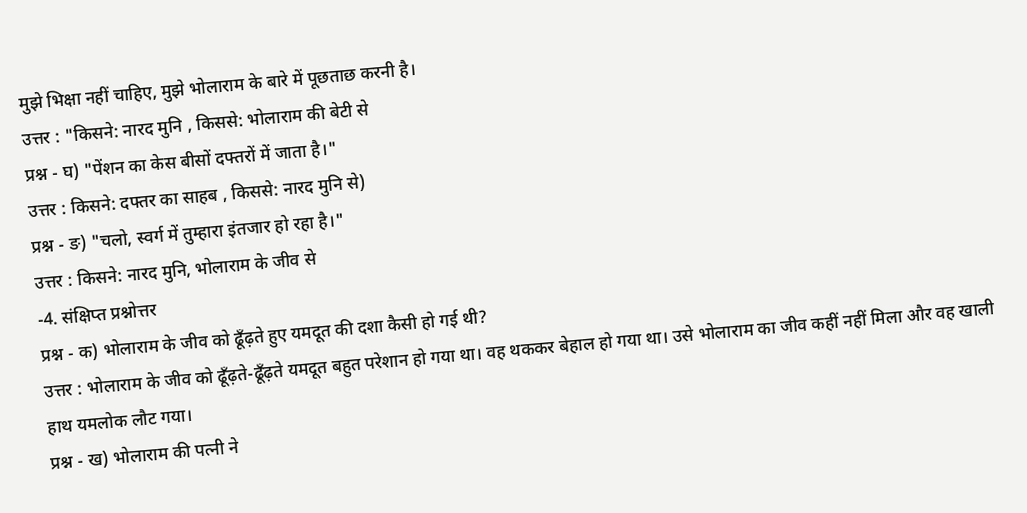मुझे भिक्षा नहीं चाहिए, मुझे भोलाराम के बारे में पूछताछ करनी है।
उत्तर : "किसने: नारद मुनि , किससे: भोलाराम की बेटी से
प्रश्न - घ) "पेंशन का केस बीसों दफ्तरों में जाता है।"
उत्तर : किसने: दफ्तर का साहब , किससे: नारद मुनि से)
प्रश्न - ङ) "चलो, स्वर्ग में तुम्हारा इंतजार हो रहा है।"
उत्तर : किसने: नारद मुनि, भोलाराम के जीव से
-4. संक्षिप्त प्रश्नोत्तर
प्रश्न - क) भोलाराम के जीव को ढूँढ़ते हुए यमदूत की दशा कैसी हो गई थी?
उत्तर : भोलाराम के जीव को ढूँढ़ते-ढूँढ़ते यमदूत बहुत परेशान हो गया था। वह थककर बेहाल हो गया था। उसे भोलाराम का जीव कहीं नहीं मिला और वह खाली हाथ यमलोक लौट गया।
प्रश्न - ख) भोलाराम की पत्नी ने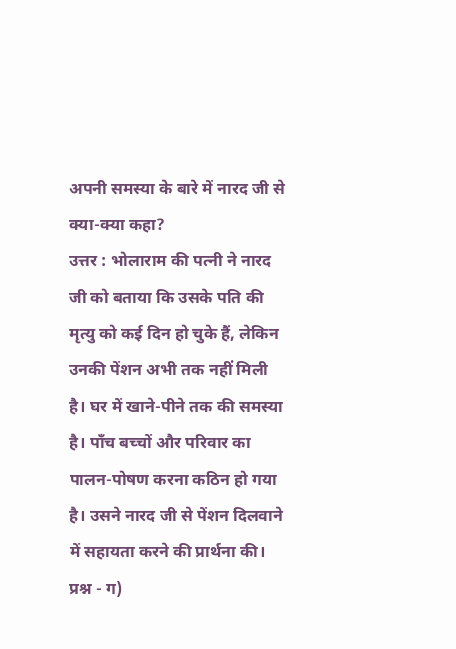अपनी समस्या के बारे में नारद जी से क्या-क्या कहा?
उत्तर : भोलाराम की पत्नी ने नारद जी को बताया कि उसके पति की मृत्यु को कई दिन हो चुके हैं, लेकिन उनकी पेंशन अभी तक नहीं मिली है। घर में खाने-पीने तक की समस्या है। पाँच बच्चों और परिवार का पालन-पोषण करना कठिन हो गया है। उसने नारद जी से पेंशन दिलवाने में सहायता करने की प्रार्थना की।
प्रश्न - ग)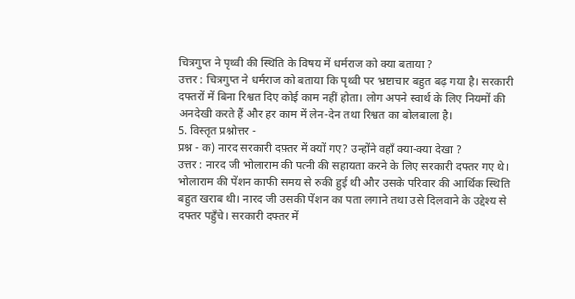चित्रगुप्त ने पृथ्वी की स्थिति के विषय में धर्मराज को क्या बताया ?
उत्तर : चित्रगुप्त ने धर्मराज को बताया कि पृथ्वी पर भ्रष्टाचार बहुत बढ़ गया है। सरकारी दफ्तरों में बिना रिश्वत दिए कोई काम नहीं होता। लोग अपने स्वार्थ के लिए नियमों की अनदेखी करते हैं और हर काम में लेन-देन तथा रिश्वत का बोलबाला है।
5. विस्तृत प्रश्नोत्तर -
प्रश्न - क) नारद सरकारी दफ़्तर में क्यों गए? उन्होंने वहाँ क्या-क्या देखा ?
उत्तर : नारद जी भोलाराम की पत्नी की सहायता करने के लिए सरकारी दफ्तर गए थे। भोलाराम की पेंशन काफी समय से रुकी हुई थी और उसके परिवार की आर्थिक स्थिति बहुत खराब थी। नारद जी उसकी पेंशन का पता लगाने तथा उसे दिलवाने के उद्देश्य से दफ्तर पहुँचे। सरकारी दफ्तर में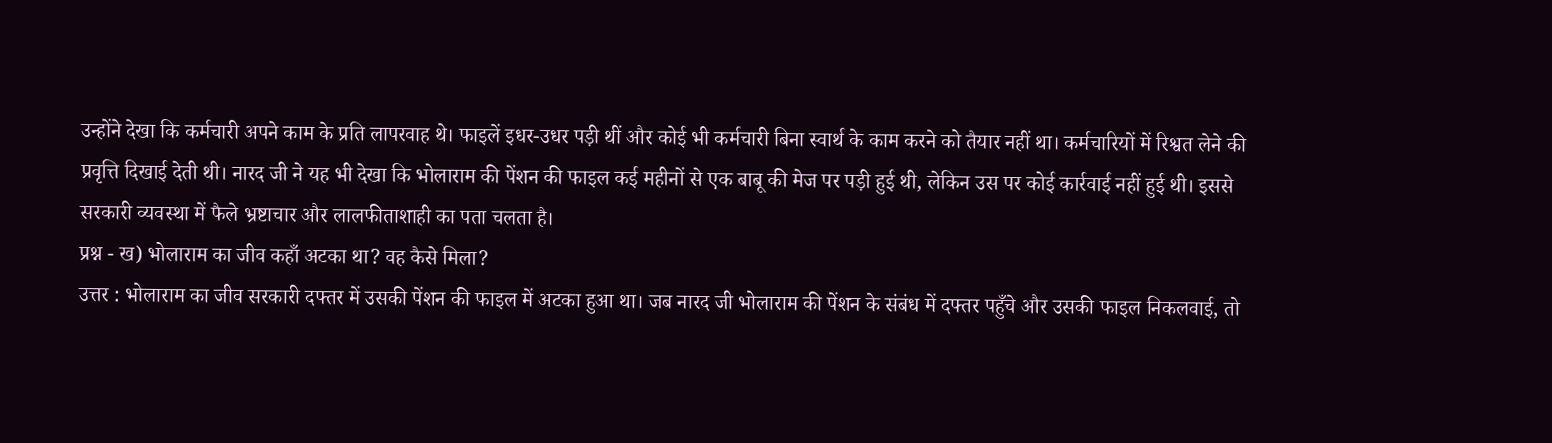उन्होंने देखा कि कर्मचारी अपने काम के प्रति लापरवाह थे। फाइलें इधर-उधर पड़ी थीं और कोई भी कर्मचारी बिना स्वार्थ के काम करने को तैयार नहीं था। कर्मचारियों में रिश्वत लेने की प्रवृत्ति दिखाई देती थी। नारद जी ने यह भी देखा कि भोलाराम की पेंशन की फाइल कई महीनों से एक बाबू की मेज पर पड़ी हुई थी, लेकिन उस पर कोई कार्रवाई नहीं हुई थी। इससे सरकारी व्यवस्था में फैले भ्रष्टाचार और लालफीताशाही का पता चलता है।
प्रश्न - ख) भोलाराम का जीव कहाँ अटका था? वह कैसे मिला?
उत्तर : भोलाराम का जीव सरकारी दफ्तर में उसकी पेंशन की फाइल में अटका हुआ था। जब नारद जी भोलाराम की पेंशन के संबंध में दफ्तर पहुँचे और उसकी फाइल निकलवाई, तो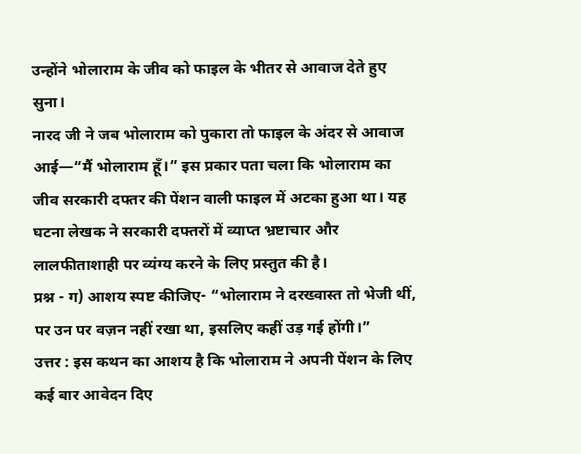उन्होंने भोलाराम के जीव को फाइल के भीतर से आवाज देते हुए सुना।
नारद जी ने जब भोलाराम को पुकारा तो फाइल के अंदर से आवाज आई—“मैं भोलाराम हूँ।” इस प्रकार पता चला कि भोलाराम का जीव सरकारी दफ्तर की पेंशन वाली फाइल में अटका हुआ था। यह घटना लेखक ने सरकारी दफ्तरों में व्याप्त भ्रष्टाचार और लालफीताशाही पर व्यंग्य करने के लिए प्रस्तुत की है।
प्रश्न - ग) आशय स्पष्ट कीजिए- “भोलाराम ने दरख्वास्त तो भेजी थीं, पर उन पर वज़न नहीं रखा था, इसलिए कहीं उड़ गई होंगी।”
उत्तर : इस कथन का आशय है कि भोलाराम ने अपनी पेंशन के लिए कई बार आवेदन दिए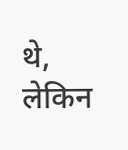थे, लेकिन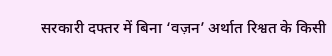सरकारी दफ्तर में बिना ‘वज़न’ अर्थात रिश्वत के किसी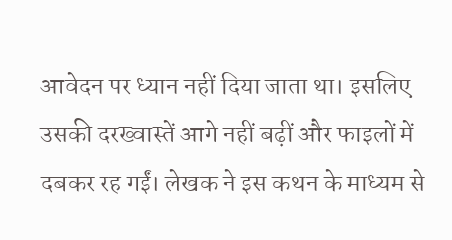आवेदन पर ध्यान नहीं दिया जाता था। इसलिए उसकी दरख्वास्तें आगे नहीं बढ़ीं और फाइलों में दबकर रह गईं। लेखक ने इस कथन के माध्यम से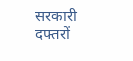सरकारी दफ्तरों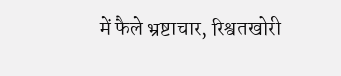में फैले भ्रष्टाचार, रिश्वतखोरी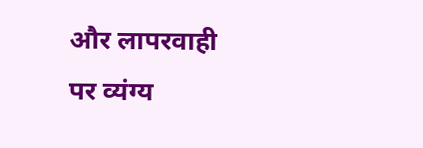और लापरवाही पर व्यंग्य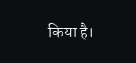किया है।